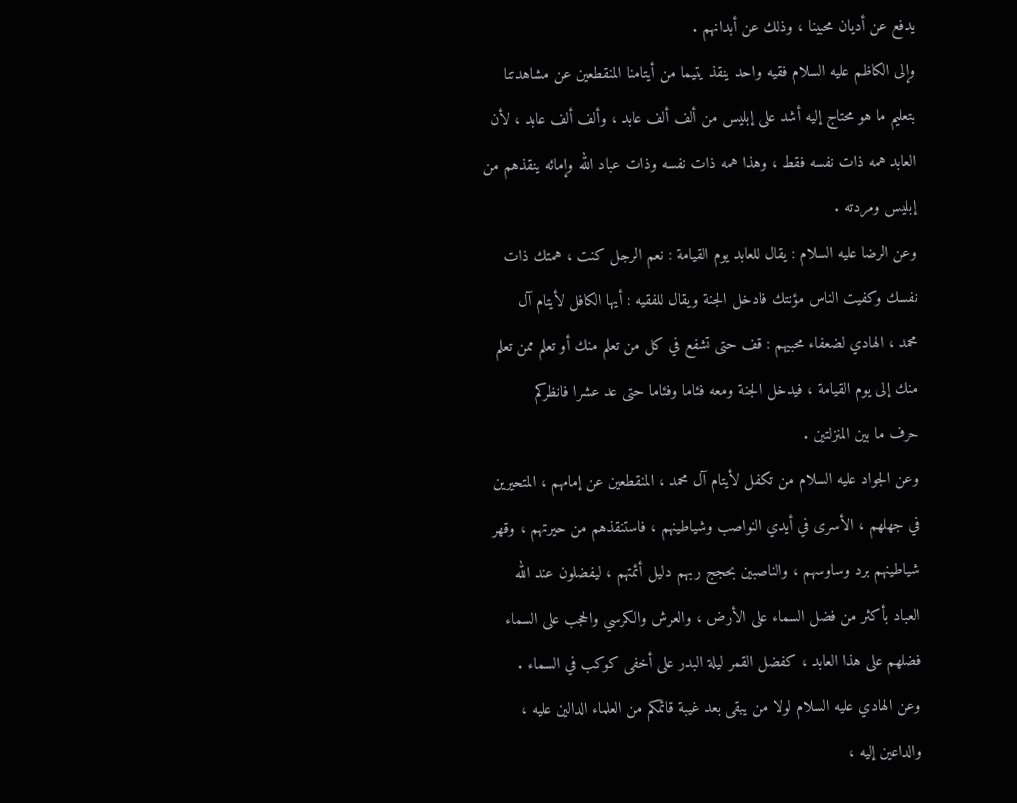يدفع عن أديان محبينا ، وذلك عن أبدانهم .
وإلى الكاظم عليه السلام فقيه واحد ينقذ يتيما من أيتامنا المنقطعين عن مشاهدتنا
بتعليم ما هو محتاج إليه أشد على إبليس من ألف ألف عابد ، وألف ألف عابد ، لأن
العابد همه ذات نفسه فقط ، وهذا همه ذات نفسه وذات عباد الله وإمائه ينقذهم من
إبليس ومردته .
وعن الرضا عليه السلام : يقال للعابد يوم القيامة : نعم الرجل كنت ، همتك ذات
نفسك وكفيت الناس مؤنتك فادخل الجنة ويقال للفقيه : أيها الكافل لأيتام آل
محمد ، الهادي لضعفاء محبيهم : قف حتى تشفع في كل من تعلم منك أو تعلم ممن تعلم
منك إلى يوم القيامة ، فيدخل الجنة ومعه فئاما وفئاما حتى عد عشرا فانظركم
حرف ما بين المنزلتين .
وعن الجواد عليه السلام من تكفل لأيتام آل محمد ، المنقطعين عن إمامهم ، المتحيرين
في جهلهم ، الأسرى في أيدي النواصب وشياطينهم ، فاستنقذهم من حيرتهم ، وقهر
شياطينهم برد وساوسهم ، والناصبين بحجج ربهم دليل أئمتهم ، ليفضلون عند الله
العباد بأكثر من فضل السماء على الأرض ، والعرش والكرسي والحجب على السماء
فضلهم على هذا العابد ، كفضل القمر ليلة البدر على أخفى كوكب في السماء .
وعن الهادي عليه السلام لولا من يبقى بعد غيبة قائمكم من العلماء الدالين عليه ،
والداعين إليه ،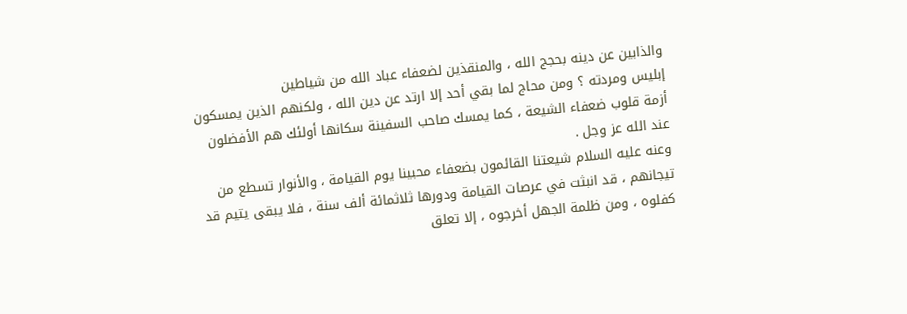والذابين عن دينه بحجج الله ، والمنقذين لضعفاء عباد الله من شياطين
إبليس ومردته ؟ ومن محاج لما بقي أحد إلا ارتد عن دين الله ، ولكنهم الذين يمسكون
أزمة قلوب ضعفاء الشيعة ، كما يمسك صاحب السفينة سكانها أولئك هم الأفضلون
عند الله عز وجل .
وعنه عليه السلام شيعتنا القائمون بضعفاء محبينا يوم القيامة ، والأنوار تسطع من
تيجانهم ، قد انبثت في عرصات القيامة ودورها ثلاثمائة ألف سنة ، فلا يبقى يتيم قد
كفلوه ، ومن ظلمة الجهل أخرجوه ، إلا تعلق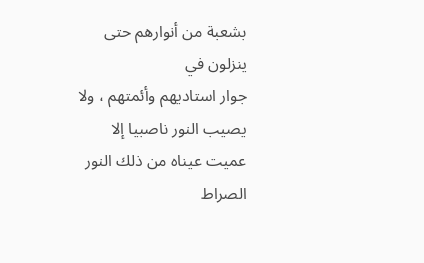بشعبة من أنوارهم حتى ينزلون في
جوار استاديهم وأئمتهم ، ولا يصيب النور ناصبيا إلا عميت عيناه من ذلك النور
الصراط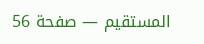المستقيم — صفحة 56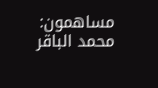مساهمون: محمد الباقر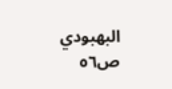البهبودي
ص٥٦